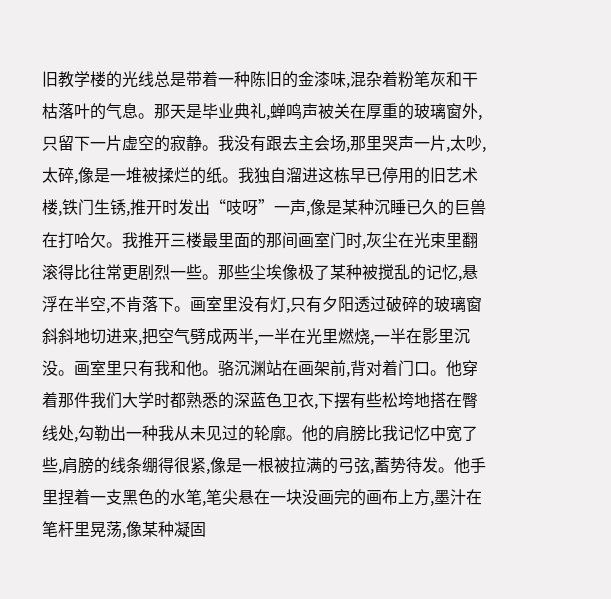旧教学楼的光线总是带着一种陈旧的金漆味,混杂着粉笔灰和干枯落叶的气息。那天是毕业典礼,蝉鸣声被关在厚重的玻璃窗外,只留下一片虚空的寂静。我没有跟去主会场,那里哭声一片,太吵,太碎,像是一堆被揉烂的纸。我独自溜进这栋早已停用的旧艺术楼,铁门生锈,推开时发出“吱呀”一声,像是某种沉睡已久的巨兽在打哈欠。我推开三楼最里面的那间画室门时,灰尘在光束里翻滚得比往常更剧烈一些。那些尘埃像极了某种被搅乱的记忆,悬浮在半空,不肯落下。画室里没有灯,只有夕阳透过破碎的玻璃窗斜斜地切进来,把空气劈成两半,一半在光里燃烧,一半在影里沉没。画室里只有我和他。骆沉渊站在画架前,背对着门口。他穿着那件我们大学时都熟悉的深蓝色卫衣,下摆有些松垮地搭在臀线处,勾勒出一种我从未见过的轮廓。他的肩膀比我记忆中宽了些,肩膀的线条绷得很紧,像是一根被拉满的弓弦,蓄势待发。他手里捏着一支黑色的水笔,笔尖悬在一块没画完的画布上方,墨汁在笔杆里晃荡,像某种凝固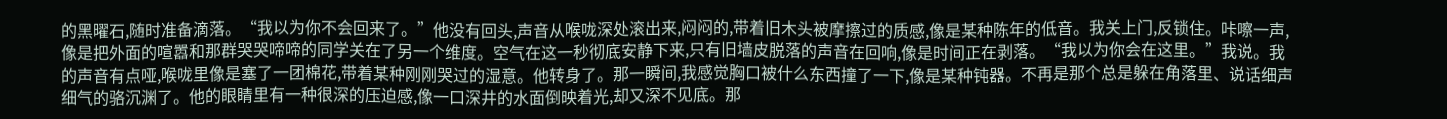的黑曜石,随时准备滴落。“我以为你不会回来了。”他没有回头,声音从喉咙深处滚出来,闷闷的,带着旧木头被摩擦过的质感,像是某种陈年的低音。我关上门,反锁住。咔嚓一声,像是把外面的喧嚣和那群哭哭啼啼的同学关在了另一个维度。空气在这一秒彻底安静下来,只有旧墙皮脱落的声音在回响,像是时间正在剥落。“我以为你会在这里。”我说。我的声音有点哑,喉咙里像是塞了一团棉花,带着某种刚刚哭过的湿意。他转身了。那一瞬间,我感觉胸口被什么东西撞了一下,像是某种钝器。不再是那个总是躲在角落里、说话细声细气的骆沉渊了。他的眼睛里有一种很深的压迫感,像一口深井的水面倒映着光,却又深不见底。那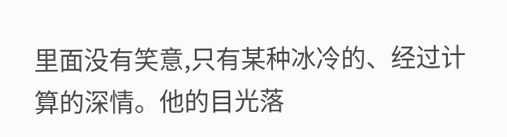里面没有笑意,只有某种冰冷的、经过计算的深情。他的目光落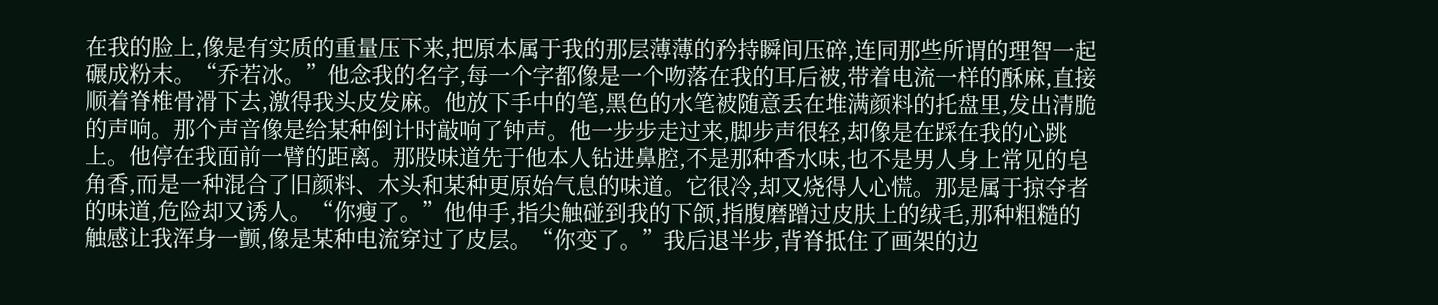在我的脸上,像是有实质的重量压下来,把原本属于我的那层薄薄的矜持瞬间压碎,连同那些所谓的理智一起碾成粉末。“乔若冰。”他念我的名字,每一个字都像是一个吻落在我的耳后被,带着电流一样的酥麻,直接顺着脊椎骨滑下去,激得我头皮发麻。他放下手中的笔,黑色的水笔被随意丢在堆满颜料的托盘里,发出清脆的声响。那个声音像是给某种倒计时敲响了钟声。他一步步走过来,脚步声很轻,却像是在踩在我的心跳上。他停在我面前一臂的距离。那股味道先于他本人钻进鼻腔,不是那种香水味,也不是男人身上常见的皂角香,而是一种混合了旧颜料、木头和某种更原始气息的味道。它很冷,却又烧得人心慌。那是属于掠夺者的味道,危险却又诱人。“你瘦了。”他伸手,指尖触碰到我的下颌,指腹磨蹭过皮肤上的绒毛,那种粗糙的触感让我浑身一颤,像是某种电流穿过了皮层。“你变了。”我后退半步,背脊抵住了画架的边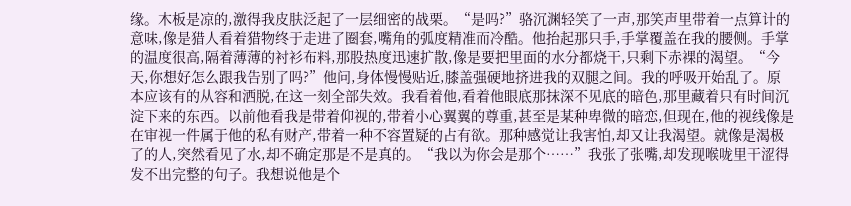缘。木板是凉的,激得我皮肤泛起了一层细密的战栗。“是吗?”骆沉渊轻笑了一声,那笑声里带着一点算计的意味,像是猎人看着猎物终于走进了圈套,嘴角的弧度精准而冷酷。他抬起那只手,手掌覆盖在我的腰侧。手掌的温度很高,隔着薄薄的衬衫布料,那股热度迅速扩散,像是要把里面的水分都烧干,只剩下赤裸的渴望。“今天,你想好怎么跟我告别了吗?”他问,身体慢慢贴近,膝盖强硬地挤进我的双腿之间。我的呼吸开始乱了。原本应该有的从容和洒脱,在这一刻全部失效。我看着他,看着他眼底那抹深不见底的暗色,那里藏着只有时间沉淀下来的东西。以前他看我是带着仰视的,带着小心翼翼的尊重,甚至是某种卑微的暗恋,但现在,他的视线像是在审视一件属于他的私有财产,带着一种不容置疑的占有欲。那种感觉让我害怕,却又让我渴望。就像是渴极了的人,突然看见了水,却不确定那是不是真的。“我以为你会是那个……”我张了张嘴,却发现喉咙里干涩得发不出完整的句子。我想说他是个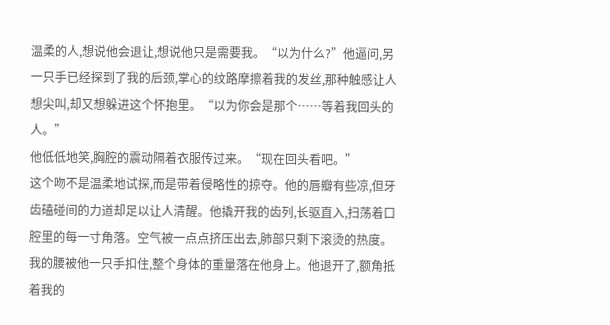温柔的人,想说他会退让,想说他只是需要我。“以为什么?”他逼问,另一只手已经探到了我的后颈,掌心的纹路摩擦着我的发丝,那种触感让人想尖叫,却又想躲进这个怀抱里。“以为你会是那个……等着我回头的人。”
他低低地笑,胸腔的震动隔着衣服传过来。“现在回头看吧。”
这个吻不是温柔地试探,而是带着侵略性的掠夺。他的唇瓣有些凉,但牙齿磕碰间的力道却足以让人清醒。他撬开我的齿列,长驱直入,扫荡着口腔里的每一寸角落。空气被一点点挤压出去,肺部只剩下滚烫的热度。我的腰被他一只手扣住,整个身体的重量落在他身上。他退开了,额角抵着我的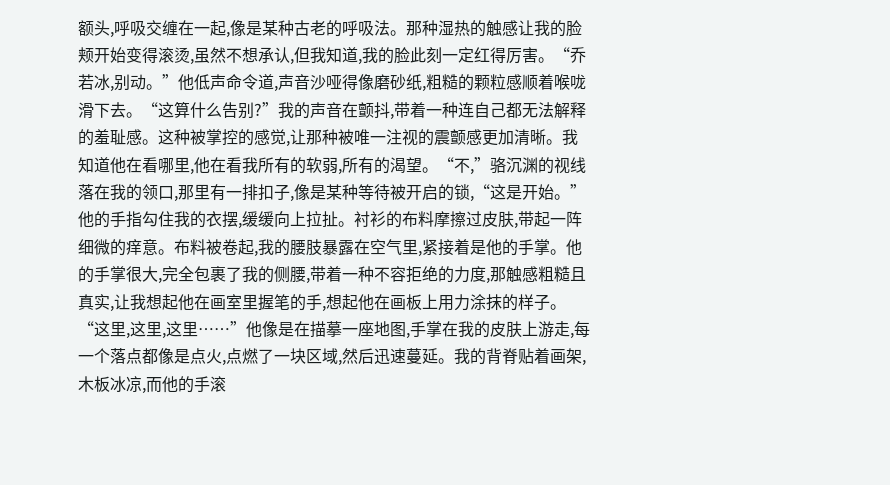额头,呼吸交缠在一起,像是某种古老的呼吸法。那种湿热的触感让我的脸颊开始变得滚烫,虽然不想承认,但我知道,我的脸此刻一定红得厉害。“乔若冰,别动。”他低声命令道,声音沙哑得像磨砂纸,粗糙的颗粒感顺着喉咙滑下去。“这算什么告别?”我的声音在颤抖,带着一种连自己都无法解释的羞耻感。这种被掌控的感觉,让那种被唯一注视的震颤感更加清晰。我知道他在看哪里,他在看我所有的软弱,所有的渴望。“不,”骆沉渊的视线落在我的领口,那里有一排扣子,像是某种等待被开启的锁,“这是开始。”
他的手指勾住我的衣摆,缓缓向上拉扯。衬衫的布料摩擦过皮肤,带起一阵细微的痒意。布料被卷起,我的腰肢暴露在空气里,紧接着是他的手掌。他的手掌很大,完全包裹了我的侧腰,带着一种不容拒绝的力度,那触感粗糙且真实,让我想起他在画室里握笔的手,想起他在画板上用力涂抹的样子。“这里,这里,这里……”他像是在描摹一座地图,手掌在我的皮肤上游走,每一个落点都像是点火,点燃了一块区域,然后迅速蔓延。我的背脊贴着画架,木板冰凉,而他的手滚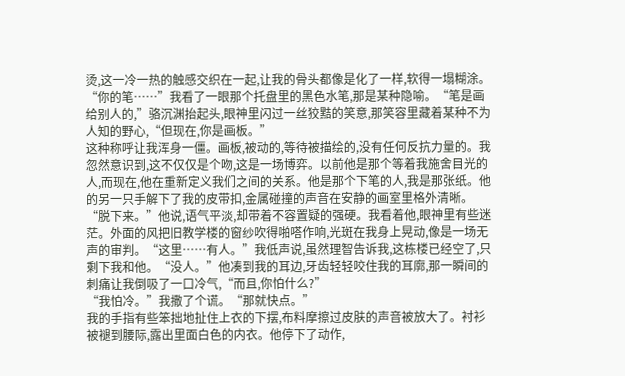烫,这一冷一热的触感交织在一起,让我的骨头都像是化了一样,软得一塌糊涂。“你的笔……”我看了一眼那个托盘里的黑色水笔,那是某种隐喻。“笔是画给别人的,”骆沉渊抬起头,眼神里闪过一丝狡黠的笑意,那笑容里藏着某种不为人知的野心,“但现在,你是画板。”
这种称呼让我浑身一僵。画板,被动的,等待被描绘的,没有任何反抗力量的。我忽然意识到,这不仅仅是个吻,这是一场博弈。以前他是那个等着我施舍目光的人,而现在,他在重新定义我们之间的关系。他是那个下笔的人,我是那张纸。他的另一只手解下了我的皮带扣,金属碰撞的声音在安静的画室里格外清晰。“脱下来。”他说,语气平淡,却带着不容置疑的强硬。我看着他,眼神里有些迷茫。外面的风把旧教学楼的窗纱吹得啪嗒作响,光斑在我身上晃动,像是一场无声的审判。“这里……有人。”我低声说,虽然理智告诉我,这栋楼已经空了,只剩下我和他。“没人。”他凑到我的耳边,牙齿轻轻咬住我的耳廓,那一瞬间的刺痛让我倒吸了一口冷气,“而且,你怕什么?”
“我怕冷。”我撒了个谎。“那就快点。”
我的手指有些笨拙地扯住上衣的下摆,布料摩擦过皮肤的声音被放大了。衬衫被褪到腰际,露出里面白色的内衣。他停下了动作,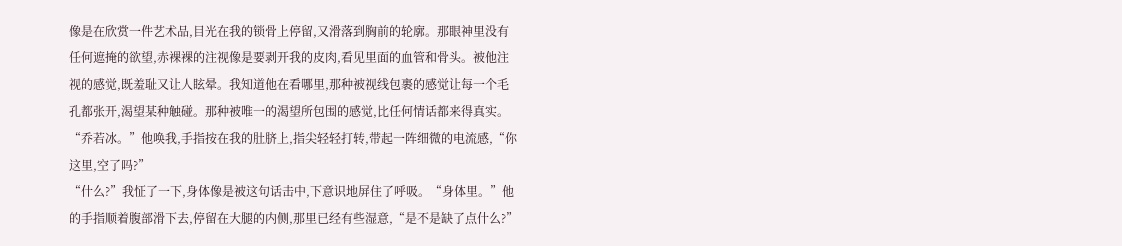像是在欣赏一件艺术品,目光在我的锁骨上停留,又滑落到胸前的轮廓。那眼神里没有任何遮掩的欲望,赤裸裸的注视像是要剥开我的皮肉,看见里面的血管和骨头。被他注视的感觉,既羞耻又让人眩晕。我知道他在看哪里,那种被视线包裹的感觉让每一个毛孔都张开,渴望某种触碰。那种被唯一的渴望所包围的感觉,比任何情话都来得真实。“乔若冰。”他唤我,手指按在我的肚脐上,指尖轻轻打转,带起一阵细微的电流感,“你这里,空了吗?”
“什么?”我怔了一下,身体像是被这句话击中,下意识地屏住了呼吸。“身体里。”他的手指顺着腹部滑下去,停留在大腿的内侧,那里已经有些湿意,“是不是缺了点什么?”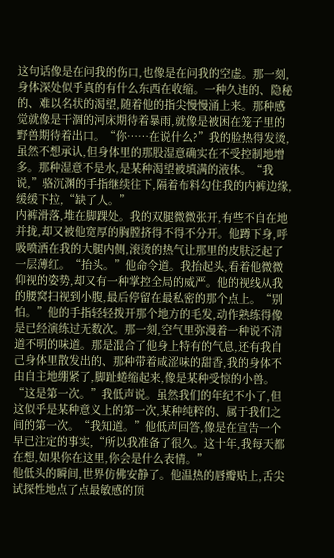这句话像是在问我的伤口,也像是在问我的空虚。那一刻,身体深处似乎真的有什么东西在收缩。一种久违的、隐秘的、难以名状的渴望,随着他的指尖慢慢涌上来。那种感觉就像是干涸的河床期待着暴雨,就像是被困在笼子里的野兽期待着出口。“你……在说什么?”我的脸热得发烫,虽然不想承认,但身体里的那股湿意确实在不受控制地增多。那种湿意不是水,是某种渴望被填满的液体。“我说,”骆沉渊的手指继续往下,隔着布料勾住我的内裤边缘,缓缓下拉,“缺了人。”
内裤滑落,堆在脚踝处。我的双腿微微张开,有些不自在地并拢,却又被他宽厚的胸膛挤得不得不分开。他蹲下身,呼吸喷洒在我的大腿内侧,滚烫的热气让那里的皮肤泛起了一层薄红。“抬头。”他命令道。我抬起头,看着他微微仰视的姿势,却又有一种掌控全局的威严。他的视线从我的腰窝扫视到小腹,最后停留在最私密的那个点上。“别怕。”他的手指轻轻拨开那个地方的毛发,动作熟练得像是已经演练过无数次。那一刻,空气里弥漫着一种说不清道不明的味道。那是混合了他身上特有的气息,还有我自己身体里散发出的、那种带着咸涩味的甜香,我的身体不由自主地绷紧了,脚趾蜷缩起来,像是某种受惊的小兽。“这是第一次。”我低声说。虽然我们的年纪不小了,但这似乎是某种意义上的第一次,某种纯粹的、属于我们之间的第一次。“我知道。”他低声回答,像是在宣告一个早已注定的事实,“所以我准备了很久。这十年,我每天都在想,如果你在这里,你会是什么表情。”
他低头的瞬间,世界仿佛安静了。他温热的唇瓣贴上,舌尖试探性地点了点最敏感的顶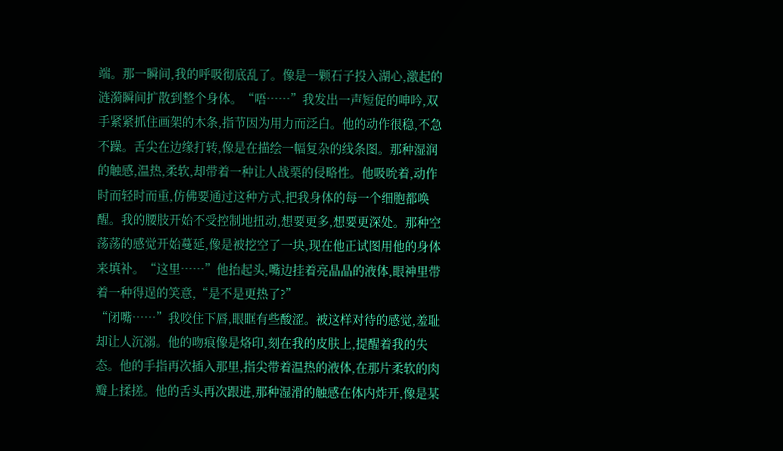端。那一瞬间,我的呼吸彻底乱了。像是一颗石子投入湖心,激起的涟漪瞬间扩散到整个身体。“唔……”我发出一声短促的呻吟,双手紧紧抓住画架的木条,指节因为用力而泛白。他的动作很稳,不急不躁。舌尖在边缘打转,像是在描绘一幅复杂的线条图。那种湿润的触感,温热,柔软,却带着一种让人战栗的侵略性。他吸吮着,动作时而轻时而重,仿佛要通过这种方式,把我身体的每一个细胞都唤醒。我的腰肢开始不受控制地扭动,想要更多,想要更深处。那种空荡荡的感觉开始蔓延,像是被挖空了一块,现在他正试图用他的身体来填补。“这里……”他抬起头,嘴边挂着亮晶晶的液体,眼神里带着一种得逞的笑意,“是不是更热了?”
“闭嘴……”我咬住下唇,眼眶有些酸涩。被这样对待的感觉,羞耻却让人沉溺。他的吻痕像是烙印,刻在我的皮肤上,提醒着我的失态。他的手指再次插入那里,指尖带着温热的液体,在那片柔软的肉瓣上揉搓。他的舌头再次跟进,那种湿滑的触感在体内炸开,像是某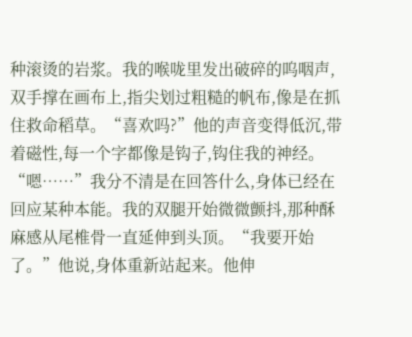种滚烫的岩浆。我的喉咙里发出破碎的呜咽声,双手撑在画布上,指尖划过粗糙的帆布,像是在抓住救命稻草。“喜欢吗?”他的声音变得低沉,带着磁性,每一个字都像是钩子,钩住我的神经。“嗯……”我分不清是在回答什么,身体已经在回应某种本能。我的双腿开始微微颤抖,那种酥麻感从尾椎骨一直延伸到头顶。“我要开始了。”他说,身体重新站起来。他伸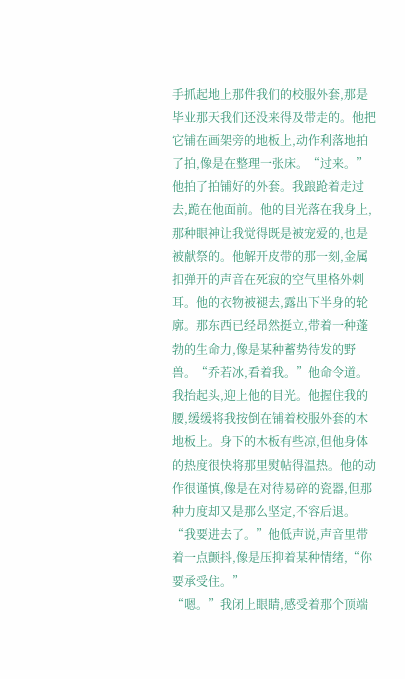手抓起地上那件我们的校服外套,那是毕业那天我们还没来得及带走的。他把它铺在画架旁的地板上,动作利落地拍了拍,像是在整理一张床。“过来。”他拍了拍铺好的外套。我踉跄着走过去,跪在他面前。他的目光落在我身上,那种眼神让我觉得既是被宠爱的,也是被献祭的。他解开皮带的那一刻,金属扣弹开的声音在死寂的空气里格外刺耳。他的衣物被褪去,露出下半身的轮廓。那东西已经昂然挺立,带着一种蓬勃的生命力,像是某种蓄势待发的野兽。“乔若冰,看着我。”他命令道。我抬起头,迎上他的目光。他握住我的腰,缓缓将我按倒在铺着校服外套的木地板上。身下的木板有些凉,但他身体的热度很快将那里熨帖得温热。他的动作很谨慎,像是在对待易碎的瓷器,但那种力度却又是那么坚定,不容后退。“我要进去了。”他低声说,声音里带着一点颤抖,像是压抑着某种情绪,“你要承受住。”
“嗯。”我闭上眼睛,感受着那个顶端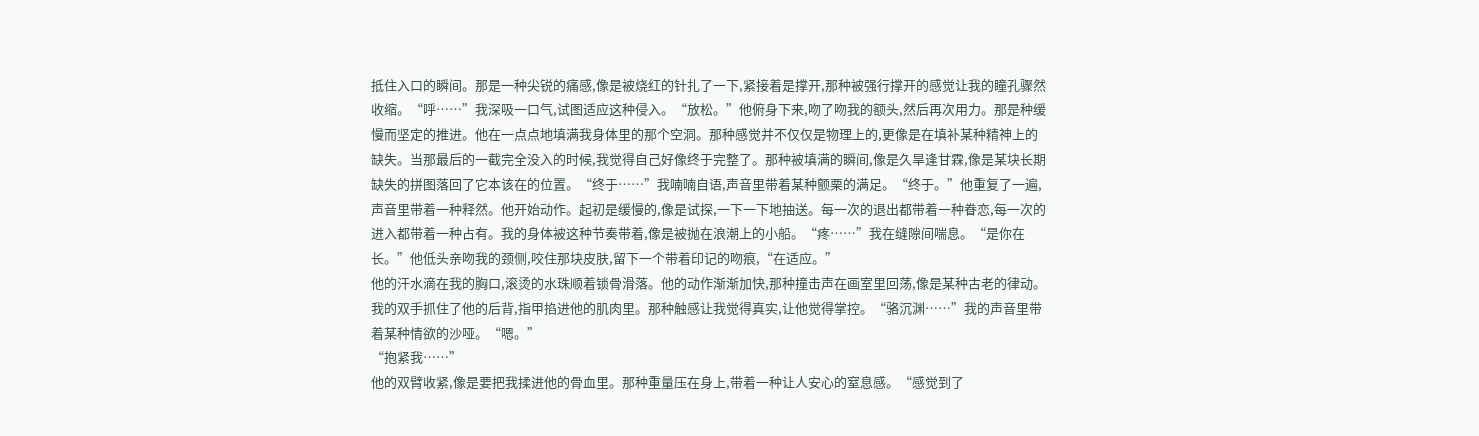抵住入口的瞬间。那是一种尖锐的痛感,像是被烧红的针扎了一下,紧接着是撑开,那种被强行撑开的感觉让我的瞳孔骤然收缩。“呼……”我深吸一口气,试图适应这种侵入。“放松。”他俯身下来,吻了吻我的额头,然后再次用力。那是种缓慢而坚定的推进。他在一点点地填满我身体里的那个空洞。那种感觉并不仅仅是物理上的,更像是在填补某种精神上的缺失。当那最后的一截完全没入的时候,我觉得自己好像终于完整了。那种被填满的瞬间,像是久旱逢甘霖,像是某块长期缺失的拼图落回了它本该在的位置。“终于……”我喃喃自语,声音里带着某种颤栗的满足。“终于。”他重复了一遍,声音里带着一种释然。他开始动作。起初是缓慢的,像是试探,一下一下地抽送。每一次的退出都带着一种眷恋,每一次的进入都带着一种占有。我的身体被这种节奏带着,像是被抛在浪潮上的小船。“疼……”我在缝隙间喘息。“是你在长。”他低头亲吻我的颈侧,咬住那块皮肤,留下一个带着印记的吻痕,“在适应。”
他的汗水滴在我的胸口,滚烫的水珠顺着锁骨滑落。他的动作渐渐加快,那种撞击声在画室里回荡,像是某种古老的律动。我的双手抓住了他的后背,指甲掐进他的肌肉里。那种触感让我觉得真实,让他觉得掌控。“骆沉渊……”我的声音里带着某种情欲的沙哑。“嗯。”
“抱紧我……”
他的双臂收紧,像是要把我揉进他的骨血里。那种重量压在身上,带着一种让人安心的窒息感。“感觉到了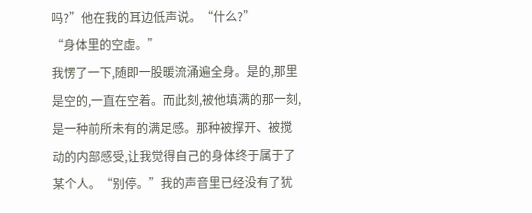吗?”他在我的耳边低声说。“什么?”
“身体里的空虚。”
我愣了一下,随即一股暖流涌遍全身。是的,那里是空的,一直在空着。而此刻,被他填满的那一刻,是一种前所未有的满足感。那种被撑开、被搅动的内部感受,让我觉得自己的身体终于属于了某个人。“别停。”我的声音里已经没有了犹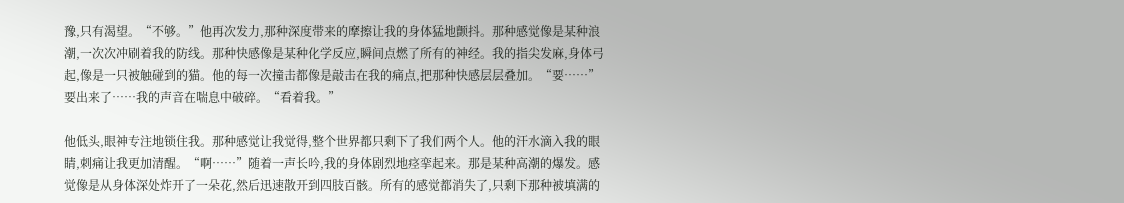豫,只有渴望。“不够。”他再次发力,那种深度带来的摩擦让我的身体猛地颤抖。那种感觉像是某种浪潮,一次次冲刷着我的防线。那种快感像是某种化学反应,瞬间点燃了所有的神经。我的指尖发麻,身体弓起,像是一只被触碰到的猫。他的每一次撞击都像是敲击在我的痛点,把那种快感层层叠加。“要……”要出来了……我的声音在喘息中破碎。“看着我。”

他低头,眼神专注地锁住我。那种感觉让我觉得,整个世界都只剩下了我们两个人。他的汗水滴入我的眼睛,刺痛让我更加清醒。“啊……”随着一声长吟,我的身体剧烈地痉挛起来。那是某种高潮的爆发。感觉像是从身体深处炸开了一朵花,然后迅速散开到四肢百骸。所有的感觉都消失了,只剩下那种被填满的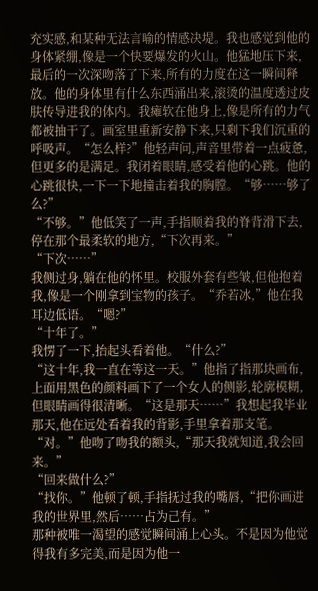充实感,和某种无法言喻的情感决堤。我也感觉到他的身体紧绷,像是一个快要爆发的火山。他猛地压下来,最后的一次深吻落了下来,所有的力度在这一瞬间释放。他的身体里有什么东西涌出来,滚烫的温度透过皮肤传导进我的体内。我瘫软在他身上,像是所有的力气都被抽干了。画室里重新安静下来,只剩下我们沉重的呼吸声。“怎么样?”他轻声问,声音里带着一点疲惫,但更多的是满足。我闭着眼睛,感受着他的心跳。他的心跳很快,一下一下地撞击着我的胸膛。“够……够了么?”
“不够。”他低笑了一声,手指顺着我的脊背滑下去,停在那个最柔软的地方,“下次再来。”
“下次……”
我侧过身,躺在他的怀里。校服外套有些皱,但他抱着我,像是一个刚拿到宝物的孩子。“乔若冰,”他在我耳边低语。“嗯?”
“十年了。”
我愣了一下,抬起头看着他。“什么?”
“这十年,我一直在等这一天。”他指了指那块画布,上面用黑色的颜料画下了一个女人的侧影,轮廓模糊,但眼睛画得很清晰。“这是那天……”我想起我毕业那天,他在远处看着我的背影,手里拿着那支笔。“对。”他吻了吻我的额头,“那天我就知道,我会回来。”
“回来做什么?”
“找你。”他顿了顿,手指抚过我的嘴唇,“把你画进我的世界里,然后……占为己有。”
那种被唯一渴望的感觉瞬间涌上心头。不是因为他觉得我有多完美,而是因为他一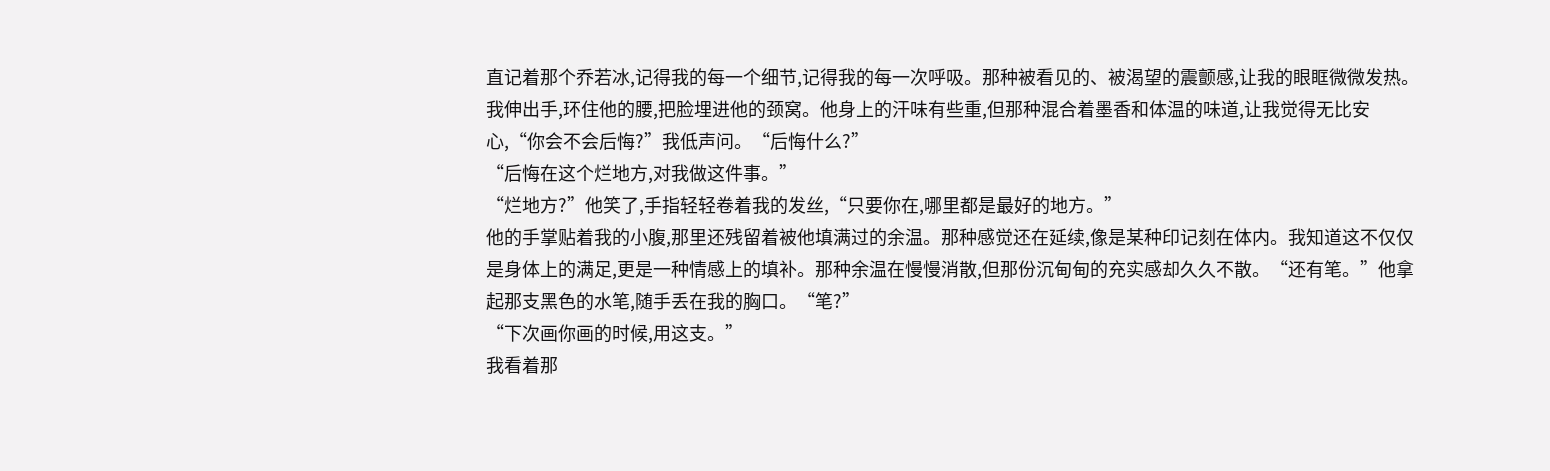直记着那个乔若冰,记得我的每一个细节,记得我的每一次呼吸。那种被看见的、被渴望的震颤感,让我的眼眶微微发热。我伸出手,环住他的腰,把脸埋进他的颈窝。他身上的汗味有些重,但那种混合着墨香和体温的味道,让我觉得无比安心,“你会不会后悔?”我低声问。“后悔什么?”
“后悔在这个烂地方,对我做这件事。”
“烂地方?”他笑了,手指轻轻卷着我的发丝,“只要你在,哪里都是最好的地方。”
他的手掌贴着我的小腹,那里还残留着被他填满过的余温。那种感觉还在延续,像是某种印记刻在体内。我知道这不仅仅是身体上的满足,更是一种情感上的填补。那种余温在慢慢消散,但那份沉甸甸的充实感却久久不散。“还有笔。”他拿起那支黑色的水笔,随手丢在我的胸口。“笔?”
“下次画你画的时候,用这支。”
我看着那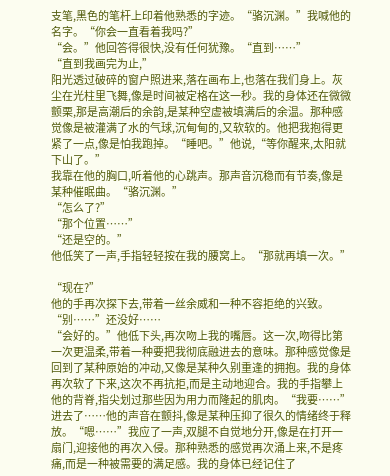支笔,黑色的笔杆上印着他熟悉的字迹。“骆沉渊。”我喊他的名字。“你会一直看着我吗?”
“会。”他回答得很快,没有任何犹豫。“直到……”
“直到我画完为止,”
阳光透过破碎的窗户照进来,落在画布上,也落在我们身上。灰尘在光柱里飞舞,像是时间被定格在这一秒。我的身体还在微微颤栗,那是高潮后的余韵,是某种空虚被填满后的余温。那种感觉像是被灌满了水的气球,沉甸甸的,又软软的。他把我抱得更紧了一点,像是怕我跑掉。“睡吧。”他说,“等你醒来,太阳就下山了。”
我靠在他的胸口,听着他的心跳声。那声音沉稳而有节奏,像是某种催眠曲。“骆沉渊。”
“怎么了?”
“那个位置……”
“还是空的。”
他低笑了一声,手指轻轻按在我的腰窝上。“那就再填一次。”

“现在?”
他的手再次探下去,带着一丝余威和一种不容拒绝的兴致。“别……”还没好……
“会好的。”他低下头,再次吻上我的嘴唇。这一次,吻得比第一次更温柔,带着一种要把我彻底融进去的意味。那种感觉像是回到了某种原始的冲动,又像是某种久别重逢的拥抱。我的身体再次软了下来,这次不再抗拒,而是主动地迎合。我的手指攀上他的背脊,指尖划过那些因为用力而隆起的肌肉。“我要……”进去了……他的声音在颤抖,像是某种压抑了很久的情绪终于释放。“嗯……”我应了一声,双腿不自觉地分开,像是在打开一扇门,迎接他的再次入侵。那种熟悉的感觉再次涌上来,不是疼痛,而是一种被需要的满足感。我的身体已经记住了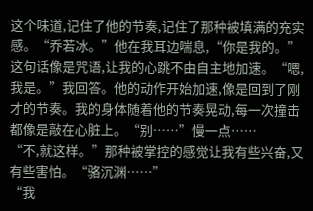这个味道,记住了他的节奏,记住了那种被填满的充实感。“乔若冰。”他在我耳边喘息,“你是我的。”
这句话像是咒语,让我的心跳不由自主地加速。“嗯,我是。”我回答。他的动作开始加速,像是回到了刚才的节奏。我的身体随着他的节奏晃动,每一次撞击都像是敲在心脏上。“别……”慢一点……
“不,就这样。”那种被掌控的感觉让我有些兴奋,又有些害怕。“骆沉渊……”
“我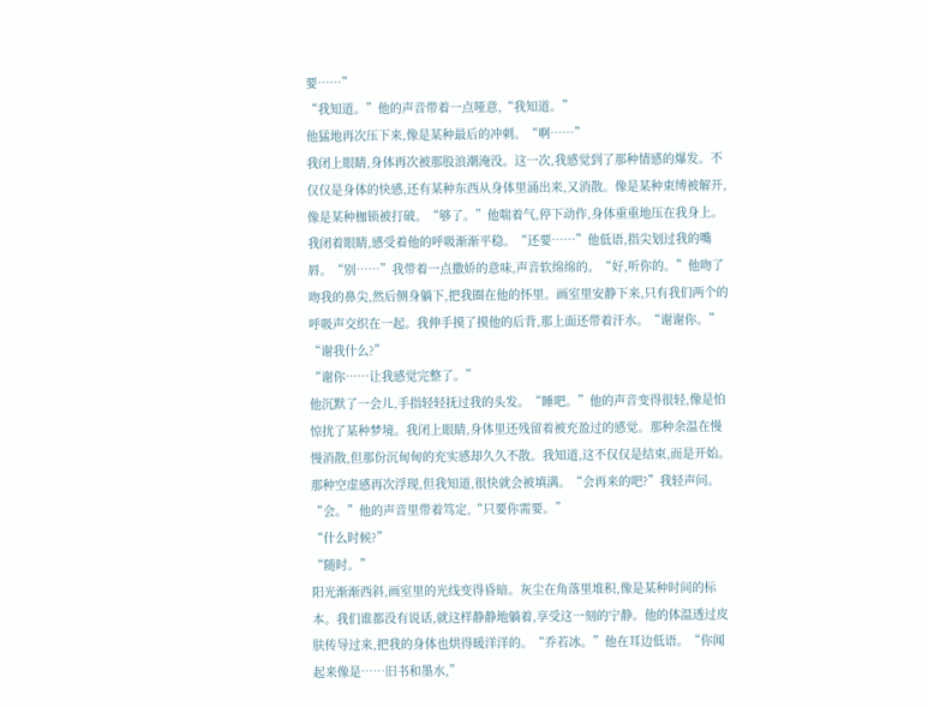要……”
“我知道。”他的声音带着一点哑意,“我知道。”
他猛地再次压下来,像是某种最后的冲刺。“啊……”
我闭上眼睛,身体再次被那股浪潮淹没。这一次,我感觉到了那种情感的爆发。不仅仅是身体的快感,还有某种东西从身体里涌出来,又消散。像是某种束缚被解开,像是某种枷锁被打破。“够了。”他喘着气,停下动作,身体重重地压在我身上。我闭着眼睛,感受着他的呼吸渐渐平稳。“还要……”他低语,指尖划过我的嘴唇。“别……”我带着一点撒娇的意味,声音软绵绵的。“好,听你的。”他吻了吻我的鼻尖,然后侧身躺下,把我圈在他的怀里。画室里安静下来,只有我们两个的呼吸声交织在一起。我伸手摸了摸他的后背,那上面还带着汗水。“谢谢你。”
“谢我什么?”
“谢你……让我感觉完整了。”
他沉默了一会儿,手指轻轻抚过我的头发。“睡吧。”他的声音变得很轻,像是怕惊扰了某种梦境。我闭上眼睛,身体里还残留着被充盈过的感觉。那种余温在慢慢消散,但那份沉甸甸的充实感却久久不散。我知道,这不仅仅是结束,而是开始。那种空虚感再次浮现,但我知道,很快就会被填满。“会再来的吧?”我轻声问。“会。”他的声音里带着笃定,“只要你需要。”
“什么时候?”
“随时。”
阳光渐渐西斜,画室里的光线变得昏暗。灰尘在角落里堆积,像是某种时间的标本。我们谁都没有说话,就这样静静地躺着,享受这一刻的宁静。他的体温透过皮肤传导过来,把我的身体也烘得暖洋洋的。“乔若冰。”他在耳边低语。“你闻起来像是……旧书和墨水,”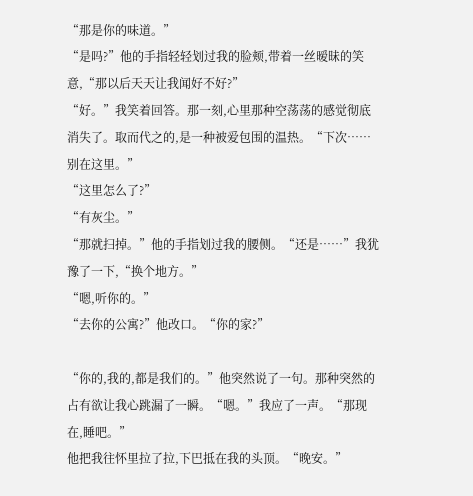“那是你的味道。”
“是吗?”他的手指轻轻划过我的脸颊,带着一丝暧昧的笑意,“那以后天天让我闻好不好?”
“好。”我笑着回答。那一刻,心里那种空荡荡的感觉彻底消失了。取而代之的,是一种被爱包围的温热。“下次……别在这里。”
“这里怎么了?”
“有灰尘。”
“那就扫掉。”他的手指划过我的腰侧。“还是……”我犹豫了一下,“换个地方。”
“嗯,听你的。”
“去你的公寓?”他改口。“你的家?”

“你的,我的,都是我们的。”他突然说了一句。那种突然的占有欲让我心跳漏了一瞬。“嗯。”我应了一声。“那现在,睡吧。”
他把我往怀里拉了拉,下巴抵在我的头顶。“晚安。”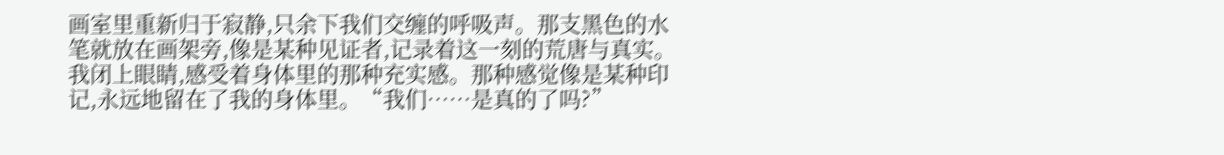画室里重新归于寂静,只余下我们交缠的呼吸声。那支黑色的水笔就放在画架旁,像是某种见证者,记录着这一刻的荒唐与真实。我闭上眼睛,感受着身体里的那种充实感。那种感觉像是某种印记,永远地留在了我的身体里。“我们……是真的了吗?”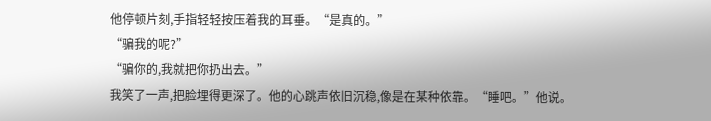他停顿片刻,手指轻轻按压着我的耳垂。“是真的。”
“骗我的呢?”
“骗你的,我就把你扔出去。”
我笑了一声,把脸埋得更深了。他的心跳声依旧沉稳,像是在某种依靠。“睡吧。”他说。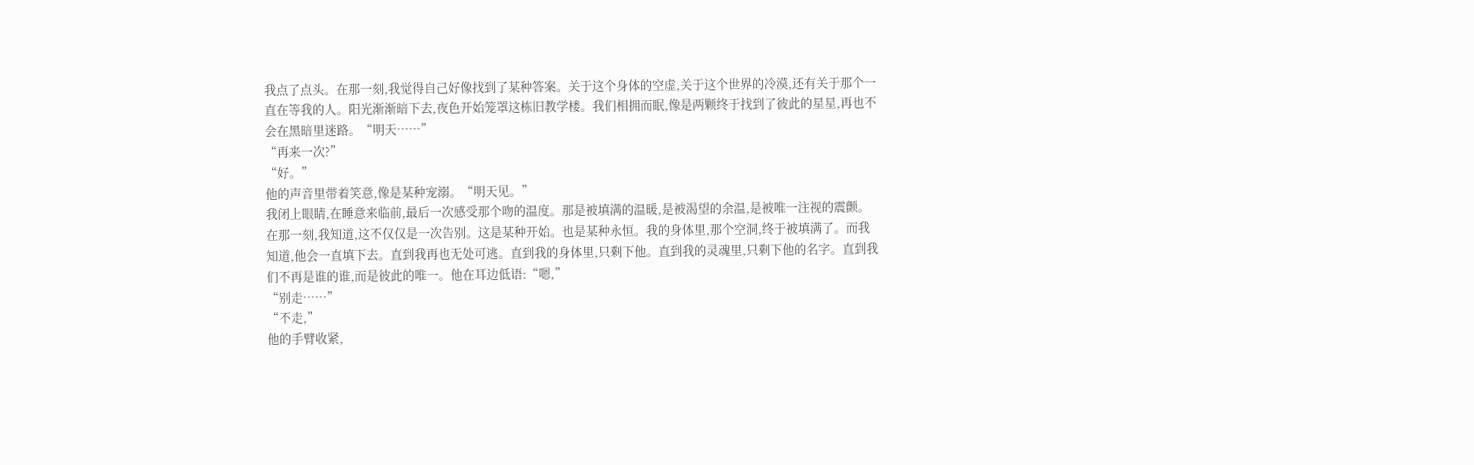我点了点头。在那一刻,我觉得自己好像找到了某种答案。关于这个身体的空虚,关于这个世界的冷漠,还有关于那个一直在等我的人。阳光渐渐暗下去,夜色开始笼罩这栋旧教学楼。我们相拥而眠,像是两颗终于找到了彼此的星星,再也不会在黑暗里迷路。“明天……”
“再来一次?”
“好。”
他的声音里带着笑意,像是某种宠溺。“明天见。”
我闭上眼睛,在睡意来临前,最后一次感受那个吻的温度。那是被填满的温暖,是被渴望的余温,是被唯一注视的震颤。在那一刻,我知道,这不仅仅是一次告别。这是某种开始。也是某种永恒。我的身体里,那个空洞,终于被填满了。而我知道,他会一直填下去。直到我再也无处可逃。直到我的身体里,只剩下他。直到我的灵魂里,只剩下他的名字。直到我们不再是谁的谁,而是彼此的唯一。他在耳边低语:“嗯,”
“别走……”
“不走,”
他的手臂收紧,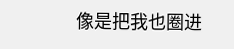像是把我也圈进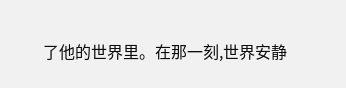了他的世界里。在那一刻,世界安静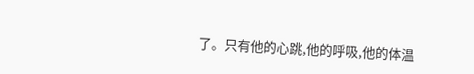了。只有他的心跳,他的呼吸,他的体温